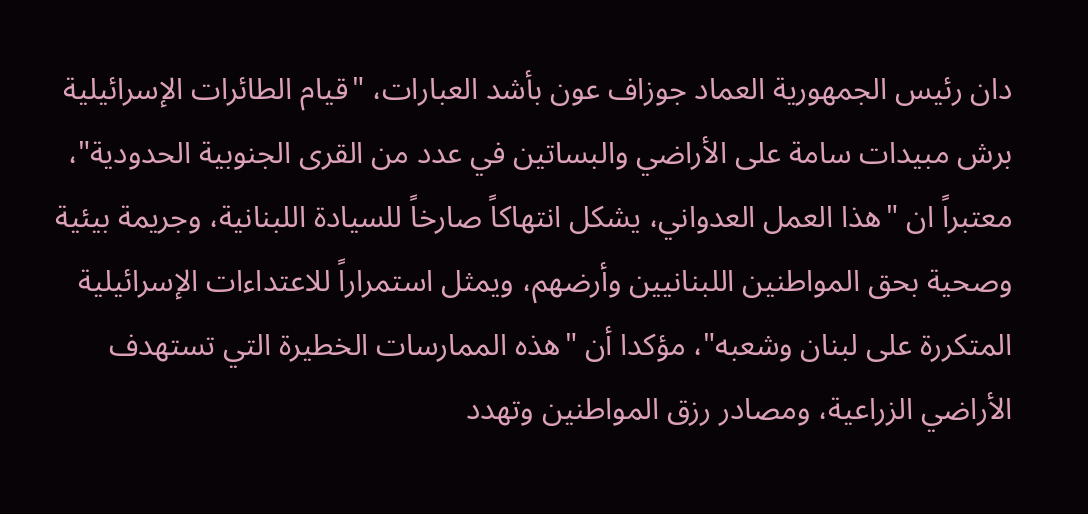دان رئيس الجمهورية العماد جوزاف عون بأشد العبارات، "قيام الطائرات الإسرائيلية برش مبيدات سامة على الأراضي والبساتين في عدد من القرى الجنوبية الحدودية"، معتبراً ان "هذا العمل العدواني، يشكل انتهاكاً صارخاً للسيادة اللبنانية، وجريمة بيئية وصحية بحق المواطنين اللبنانيين وأرضهم، ويمثل استمراراً للاعتداءات الإسرائيلية المتكررة على لبنان وشعبه"، مؤكدا أن "هذه الممارسات الخطيرة التي تستهدف الأراضي الزراعية، ومصادر رزق المواطنين وتهدد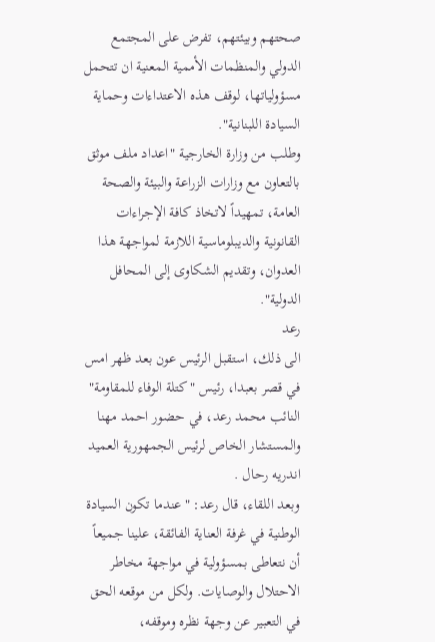صحتهم وبيئتهم، تفرض على المجتمع الدولي والمنظمات الأممية المعنية ان تتحمل مسؤولياتها، لوقف هذه الاعتداءات وحماية السيادة اللبنانية".
وطلب من وزارة الخارجية "اعداد ملف موثق بالتعاون مع وزارات الزراعة والبيئة والصحة العامة، تمهيداً لاتخاذ كافة الإجراءات القانونية والديبلوماسية اللازمة لمواجهة هذا العدوان، وتقديم الشكاوى إلى المحافل الدولية".
رعد
الى ذلك، استقبل الرئيس عون بعد ظهر امس في قصر بعبدا، رئيس "كتلة الوفاء للمقاومة" النائب محمد رعد، في حضور احمد مهنا والمستشار الخاص لرئيس الجمهورية العميد اندريه رحال .
وبعد اللقاء، قال رعد: "عندما تكون السيادة الوطنية في غرفة العناية الفائقة، علينا جميعاً أن نتعاطى بمسؤولية في مواجهة مخاطر الاحتلال والوصايات. ولكل من موقعه الحق في التعبير عن وجهة نظره وموقفه،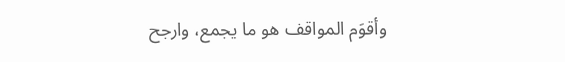وأقوَم المواقف هو ما يجمع، وارجح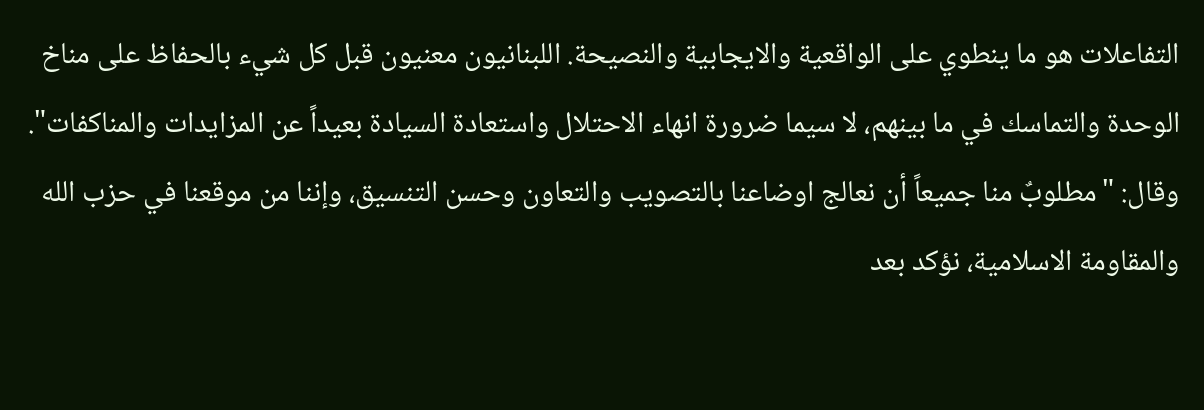التفاعلات هو ما ينطوي على الواقعية والايجابية والنصيحة. اللبنانيون معنيون قبل كل شيء بالحفاظ على مناخ الوحدة والتماسك في ما بينهم، لا سيما ضرورة انهاء الاحتلال واستعادة السيادة بعيداً عن المزايدات والمناكفات".
وقال: "مطلوبٌ منا جميعاً أن نعالج اوضاعنا بالتصويب والتعاون وحسن التنسيق، وإننا من موقعنا في حزب الله والمقاومة الاسلامية، نؤكد بعد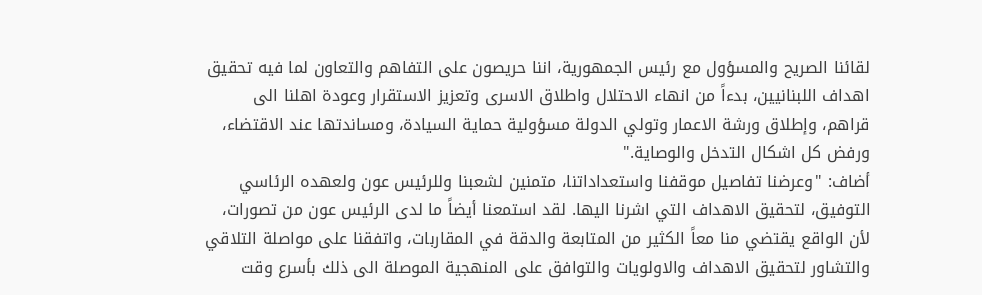لقائنا الصريح والمسؤول مع رئيس الجمهورية، اننا حريصون على التفاهم والتعاون لما فيه تحقيق اهداف اللبنانيين، بدءاً من انهاء الاحتلال واطلاق الاسرى وتعزيز الاستقرار وعودة اهلنا الى قراهم، وإطلاق ورشة الاعمار وتولي الدولة مسؤولية حماية السيادة، ومساندتها عند الاقتضاء، ورفض كل اشكال التدخل والوصاية."
أضاف: "وعرضنا تفاصيل موقفنا واستعداداتنا، متمنين لشعبنا وللرئيس عون ولعهده الرئاسي التوفيق، لتحقيق الاهداف التي اشرنا اليها. لقد استمعنا أيضاً ما لدى الرئيس عون من تصورات، لأن الواقع يقتضي منا معاً الكثير من المتابعة والدقة في المقاربات، واتفقنا على مواصلة التلاقي والتشاور لتحقيق الاهداف والاولويات والتوافق على المنهجية الموصلة الى ذلك بأسرع وقت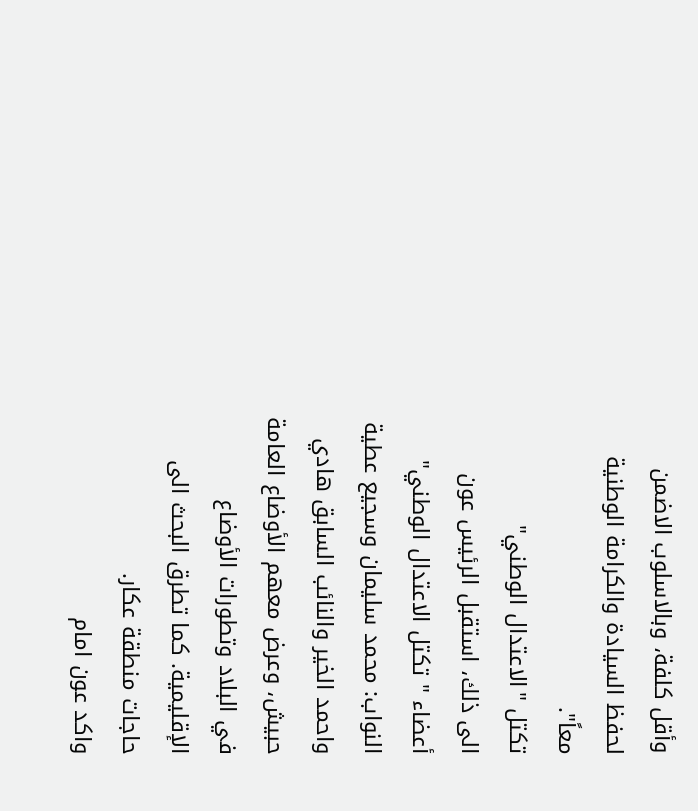وأقل كلفة، وبالاسلوب الاضمن لحفظ السيادة والكرامة الوطنية معاً".
تكتل "الاعتدال الوطني"
الى ذلك، استقبل الرئيس عون أعضاء " تكتل الاعتدال الوطني" النواب: محمد سليمان وسجيع عطية واحمد الخير والنائب السابق هادي حبيش، وعرض معهم الأوضاع العامة في البلاد وتطورات الأوضاع الإقليمية. كما تطرق البحث الى حاجات منطقة عكار.
واكد عون امام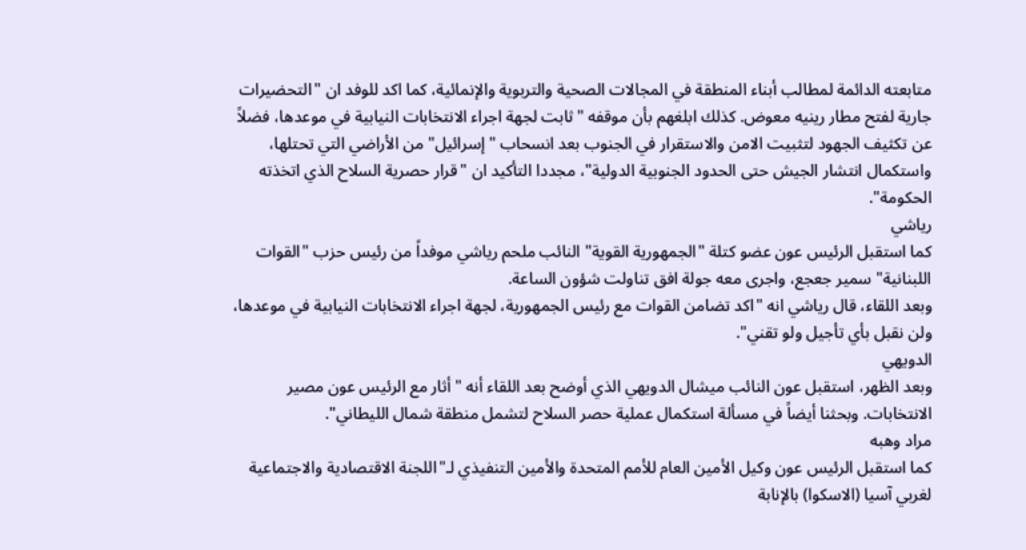متابعته الدائمة لمطالب أبناء المنطقة في المجالات الصحية والتربوية والإنمائية، كما اكد للوفد ان "التحضيرات جارية لفتح مطار رينيه معوض. كذلك ابلغهم بأن موقفه "ثابت لجهة اجراء الانتخابات النيابية في موعدها، فضلاً عن تكثيف الجهود لتثبيت الامن والاستقرار في الجنوب بعد انسحاب "إسرائيل" من الأراضي التي تحتلها، واستكمال انتشار الجيش حتى الحدود الجنوبية الدولية"، مجددا التأكيد ان "قرار حصرية السلاح الذي اتخذته الحكومة".
رياشي
كما استقبل الرئيس عون عضو كتلة "الجمهورية القوية" النائب ملحم رياشي موفداً من رئيس حزب "القوات اللبنانية" سمير جعجع، واجرى معه جولة افق تناولت شؤون الساعة.
وبعد اللقاء، قال رياشي انه "اكد تضامن القوات مع رئيس الجمهورية، لجهة اجراء الانتخابات النيابية في موعدها، ولن نقبل بأي تأجيل ولو تقني".
الدويهي
وبعد الظهر، استقبل عون النائب ميشال الدويهي الذي أوضح بعد اللقاء أنه "أثار مع الرئيس عون مصير الانتخابات. وبحثنا أيضاً في مسألة استكمال عملية حصر السلاح لتشمل منطقة شمال الليطاني".
مراد وهبه
كما استقبل الرئيس عون وكيل الأمين العام للأمم المتحدة والأمين التنفيذي لـ"اللجنة الاقتصادية والاجتماعية لغربي آسيا (الاسكوا) بالإنابة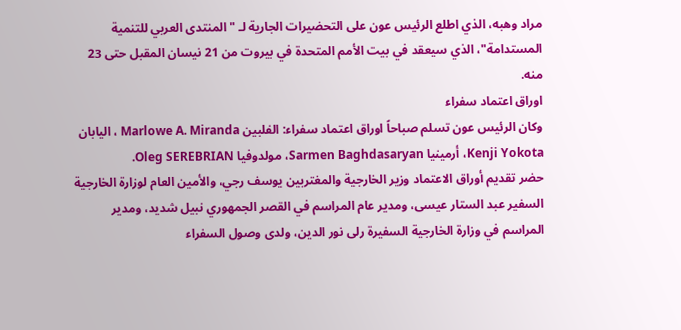مراد وهبه، الذي اطلع الرئيس عون على التحضيرات الجارية لـ "المنتدى العربي للتنمية المستدامة"، الذي سيعقد في بيت الأمم المتحدة في بيروت من 21 نيسان المقبل حتى 23 منه.
اوراق اعتماد سفراء
وكان الرئيس عون تسلم صباحاً اوراق اعتماد سفراء: الفلبين Marlowe A. Miranda ، اليابان Kenji Yokota، أرمينيا Sarmen Baghdasaryan، مولدوفيا Oleg SEREBRIAN.
حضر تقديم أوراق الاعتماد وزير الخارجية والمغتربين يوسف رجي، والأمين العام لوزارة الخارجية السفير عبد الستار عيسى، ومدير عام المراسم في القصر الجمهوري نبيل شديد، ومدير المراسم في وزارة الخارجية السفيرة رلى نور الدين، ولدى وصول السفراء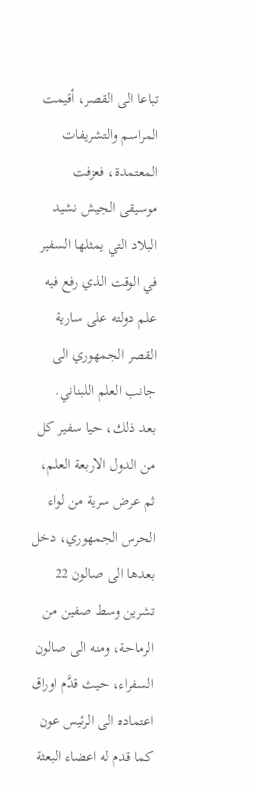تباعا الى القصر، أقيمت المراسم والتشريفات المعتمدة، فعزفت موسيقى الجيش نشيد البلاد التي يمثلها السفير في الوقت الذي رفع فيه علم دولته على سارية القصر الجمهوري الى جانب العلم اللبناني.
بعد ذلك، حيا سفير كل من الدول الاربعة العلم، ثم عرض سرية من لواء الحرس الجمهوري، دخل بعدها الى صالون 22 تشرين وسط صفين من الرماحة، ومنه الى صالون السفراء، حيث قدَّم اوراق اعتماده الى الرئيس عون كما قدم له اعضاء البعثة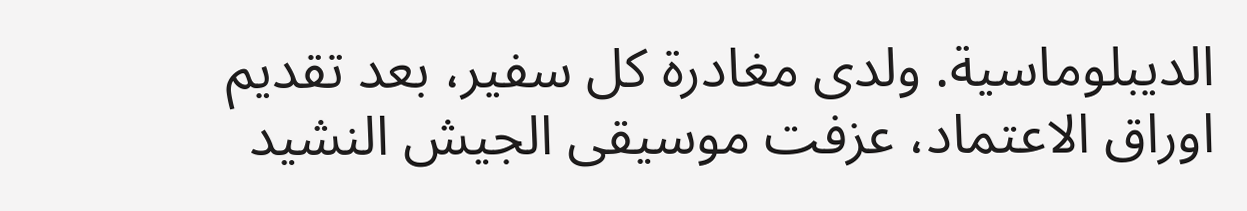الديبلوماسية. ولدى مغادرة كل سفير، بعد تقديم اوراق الاعتماد، عزفت موسيقى الجيش النشيد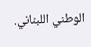الوطني اللبناني.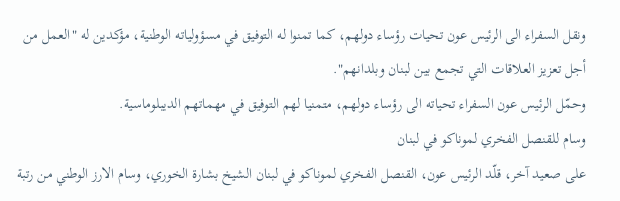ونقل السفراء الى الرئيس عون تحيات رؤساء دولهم، كما تمنوا له التوفيق في مسؤولياته الوطنية، مؤكدين له "العمل من أجل تعزيز العلاقات التي تجمع بين لبنان وبلدانهم".
وحمّل الرئيس عون السفراء تحياته الى رؤساء دولهم، متمنيا لهم التوفيق في مهماتهم الديبلوماسية.
وسام للقنصل الفخري لموناكو في لبنان
على صعيد آخر، قلّد الرئيس عون، القنصل الفخري لموناكو في لبنان الشيخ بشارة الخوري، وسام الارز الوطني من رتبة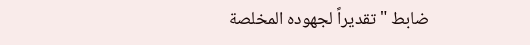ضابط "تقديراً لجهوده المخلصة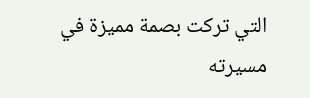التي تركت بصمة مميزة في مسيرته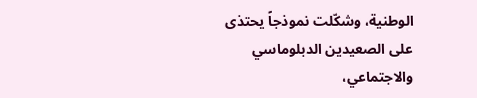الوطنية، وشكّلت نموذجاً يحتذى على الصعيدين الدبلوماسي والاجتماعي،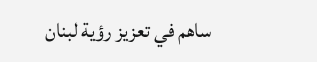ساهم في تعزيز رؤية لبنان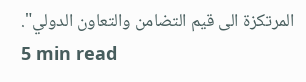المرتكزة الى قيم التضامن والتعاون الدولي".
5 min read